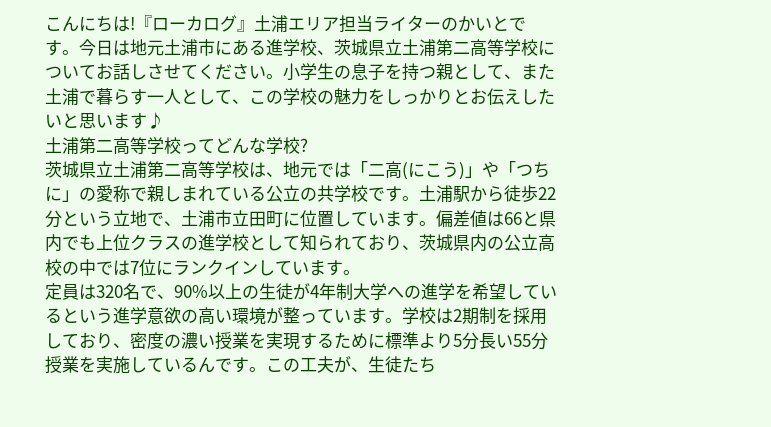こんにちは!『ローカログ』土浦エリア担当ライターのかいとです。今日は地元土浦市にある進学校、茨城県立土浦第二高等学校についてお話しさせてください。小学生の息子を持つ親として、また土浦で暮らす一人として、この学校の魅力をしっかりとお伝えしたいと思います♪
土浦第二高等学校ってどんな学校?
茨城県立土浦第二高等学校は、地元では「二高(にこう)」や「つちに」の愛称で親しまれている公立の共学校です。土浦駅から徒歩22分という立地で、土浦市立田町に位置しています。偏差値は66と県内でも上位クラスの進学校として知られており、茨城県内の公立高校の中では7位にランクインしています。
定員は320名で、90%以上の生徒が4年制大学への進学を希望しているという進学意欲の高い環境が整っています。学校は2期制を採用しており、密度の濃い授業を実現するために標準より5分長い55分授業を実施しているんです。この工夫が、生徒たち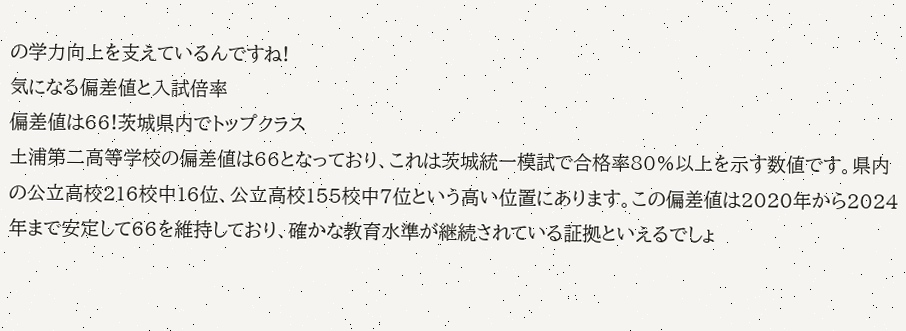の学力向上を支えているんですね!
気になる偏差値と入試倍率
偏差値は66!茨城県内でトップクラス
土浦第二高等学校の偏差値は66となっており、これは茨城統一模試で合格率80%以上を示す数値です。県内の公立高校216校中16位、公立高校155校中7位という高い位置にあります。この偏差値は2020年から2024年まで安定して66を維持しており、確かな教育水準が継続されている証拠といえるでしょ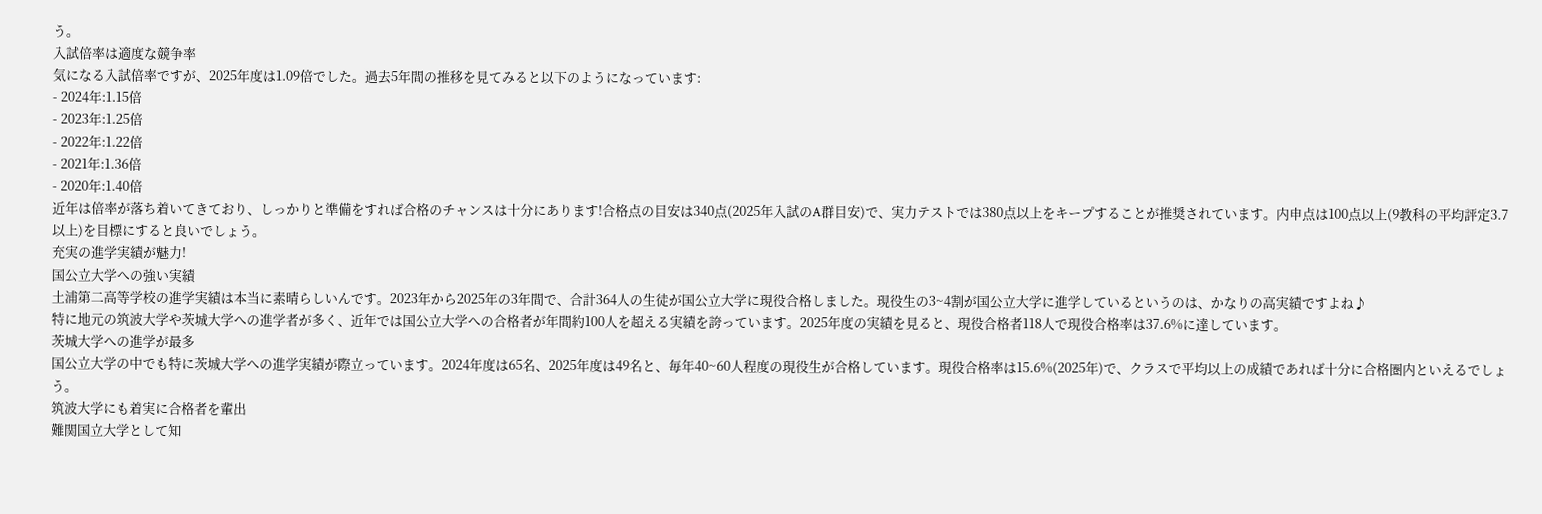う。
入試倍率は適度な競争率
気になる入試倍率ですが、2025年度は1.09倍でした。過去5年間の推移を見てみると以下のようになっています:
- 2024年:1.15倍
- 2023年:1.25倍
- 2022年:1.22倍
- 2021年:1.36倍
- 2020年:1.40倍
近年は倍率が落ち着いてきており、しっかりと準備をすれば合格のチャンスは十分にあります!合格点の目安は340点(2025年入試のA群目安)で、実力テストでは380点以上をキープすることが推奨されています。内申点は100点以上(9教科の平均評定3.7以上)を目標にすると良いでしょう。
充実の進学実績が魅力!
国公立大学への強い実績
土浦第二高等学校の進学実績は本当に素晴らしいんです。2023年から2025年の3年間で、合計364人の生徒が国公立大学に現役合格しました。現役生の3~4割が国公立大学に進学しているというのは、かなりの高実績ですよね♪
特に地元の筑波大学や茨城大学への進学者が多く、近年では国公立大学への合格者が年間約100人を超える実績を誇っています。2025年度の実績を見ると、現役合格者118人で現役合格率は37.6%に達しています。
茨城大学への進学が最多
国公立大学の中でも特に茨城大学への進学実績が際立っています。2024年度は65名、2025年度は49名と、毎年40~60人程度の現役生が合格しています。現役合格率は15.6%(2025年)で、クラスで平均以上の成績であれば十分に合格圏内といえるでしょう。
筑波大学にも着実に合格者を輩出
難関国立大学として知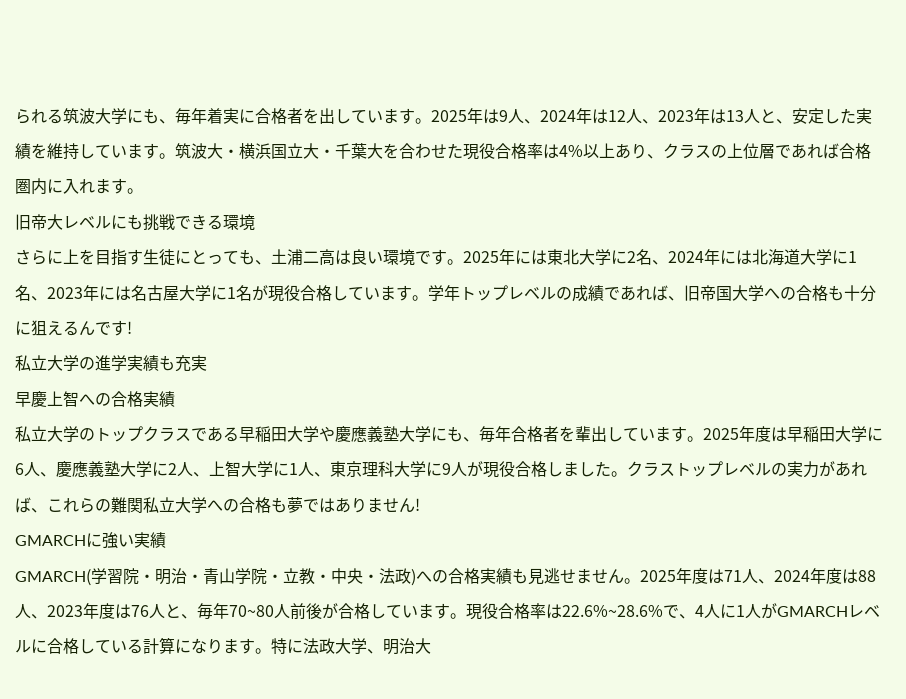られる筑波大学にも、毎年着実に合格者を出しています。2025年は9人、2024年は12人、2023年は13人と、安定した実績を維持しています。筑波大・横浜国立大・千葉大を合わせた現役合格率は4%以上あり、クラスの上位層であれば合格圏内に入れます。
旧帝大レベルにも挑戦できる環境
さらに上を目指す生徒にとっても、土浦二高は良い環境です。2025年には東北大学に2名、2024年には北海道大学に1名、2023年には名古屋大学に1名が現役合格しています。学年トップレベルの成績であれば、旧帝国大学への合格も十分に狙えるんです!
私立大学の進学実績も充実
早慶上智への合格実績
私立大学のトップクラスである早稲田大学や慶應義塾大学にも、毎年合格者を輩出しています。2025年度は早稲田大学に6人、慶應義塾大学に2人、上智大学に1人、東京理科大学に9人が現役合格しました。クラストップレベルの実力があれば、これらの難関私立大学への合格も夢ではありません!
GMARCHに強い実績
GMARCH(学習院・明治・青山学院・立教・中央・法政)への合格実績も見逃せません。2025年度は71人、2024年度は88人、2023年度は76人と、毎年70~80人前後が合格しています。現役合格率は22.6%~28.6%で、4人に1人がGMARCHレベルに合格している計算になります。特に法政大学、明治大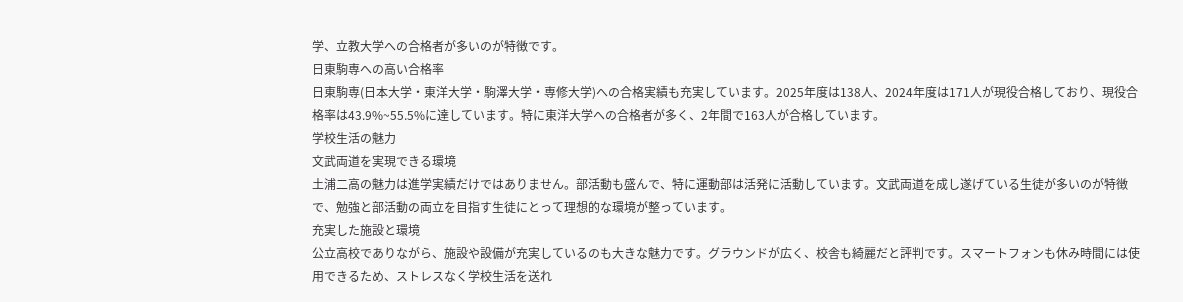学、立教大学への合格者が多いのが特徴です。
日東駒専への高い合格率
日東駒専(日本大学・東洋大学・駒澤大学・専修大学)への合格実績も充実しています。2025年度は138人、2024年度は171人が現役合格しており、現役合格率は43.9%~55.5%に達しています。特に東洋大学への合格者が多く、2年間で163人が合格しています。
学校生活の魅力
文武両道を実現できる環境
土浦二高の魅力は進学実績だけではありません。部活動も盛んで、特に運動部は活発に活動しています。文武両道を成し遂げている生徒が多いのが特徴で、勉強と部活動の両立を目指す生徒にとって理想的な環境が整っています。
充実した施設と環境
公立高校でありながら、施設や設備が充実しているのも大きな魅力です。グラウンドが広く、校舎も綺麗だと評判です。スマートフォンも休み時間には使用できるため、ストレスなく学校生活を送れ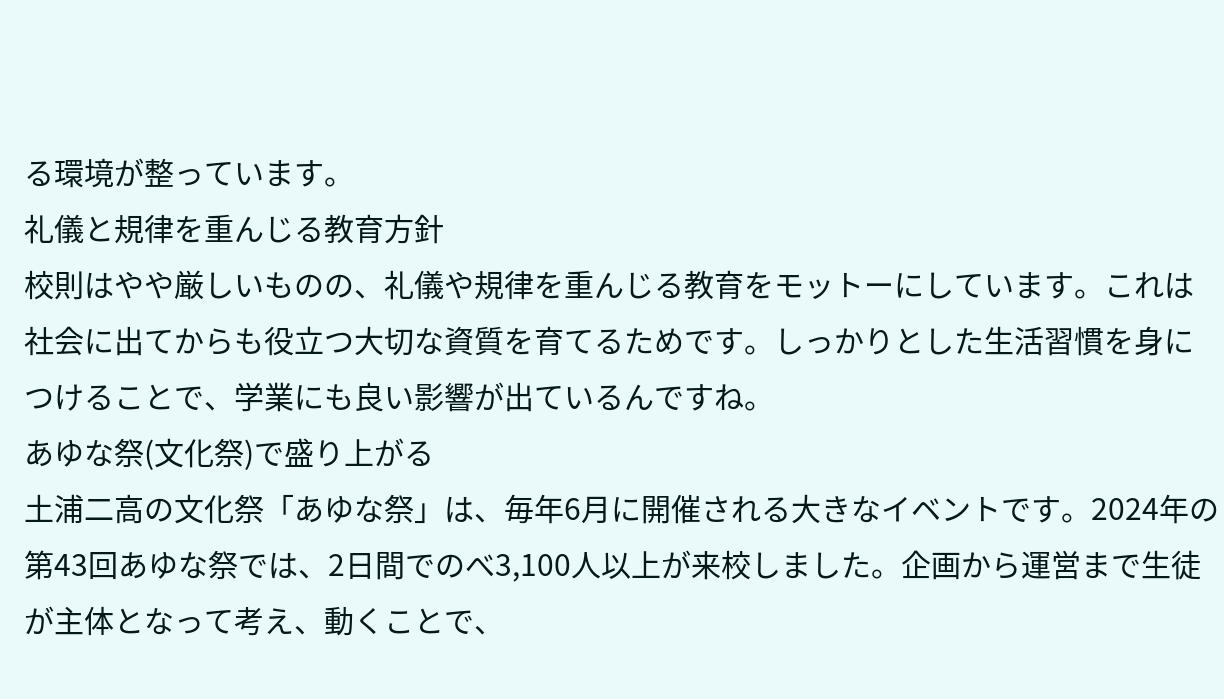る環境が整っています。
礼儀と規律を重んじる教育方針
校則はやや厳しいものの、礼儀や規律を重んじる教育をモットーにしています。これは社会に出てからも役立つ大切な資質を育てるためです。しっかりとした生活習慣を身につけることで、学業にも良い影響が出ているんですね。
あゆな祭(文化祭)で盛り上がる
土浦二高の文化祭「あゆな祭」は、毎年6月に開催される大きなイベントです。2024年の第43回あゆな祭では、2日間でのべ3,100人以上が来校しました。企画から運営まで生徒が主体となって考え、動くことで、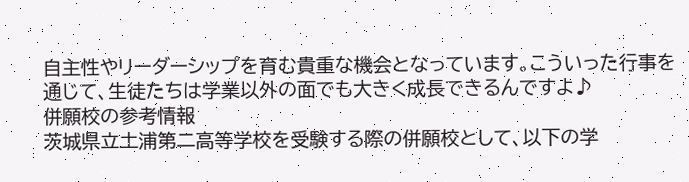自主性やリーダーシップを育む貴重な機会となっています。こういった行事を通じて、生徒たちは学業以外の面でも大きく成長できるんですよ♪
併願校の参考情報
茨城県立土浦第二高等学校を受験する際の併願校として、以下の学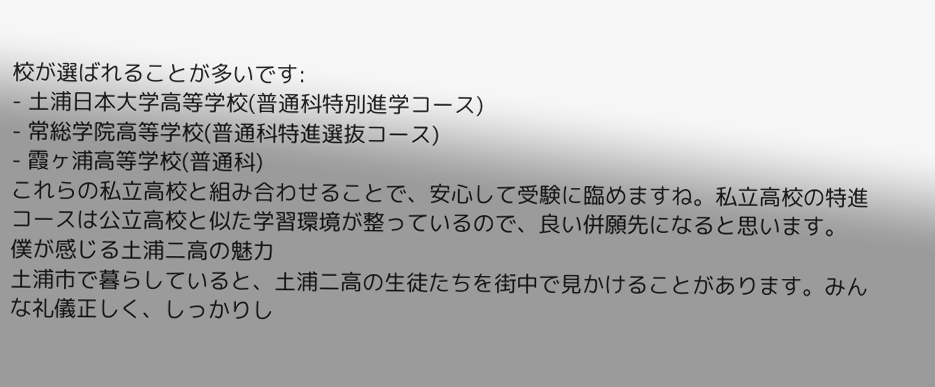校が選ばれることが多いです:
- 土浦日本大学高等学校(普通科特別進学コース)
- 常総学院高等学校(普通科特進選抜コース)
- 霞ヶ浦高等学校(普通科)
これらの私立高校と組み合わせることで、安心して受験に臨めますね。私立高校の特進コースは公立高校と似た学習環境が整っているので、良い併願先になると思います。
僕が感じる土浦二高の魅力
土浦市で暮らしていると、土浦二高の生徒たちを街中で見かけることがあります。みんな礼儀正しく、しっかりし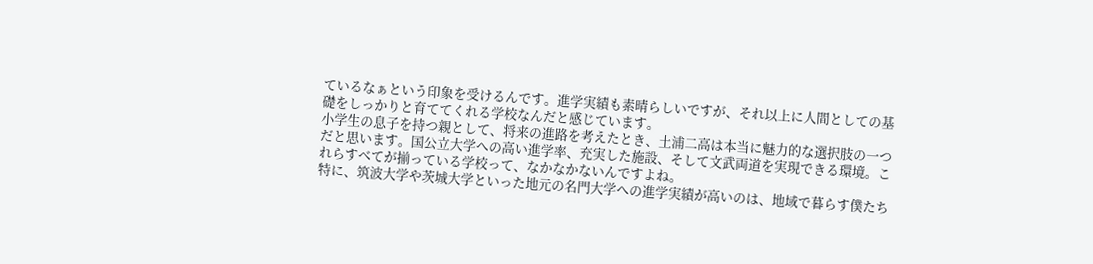ているなぁという印象を受けるんです。進学実績も素晴らしいですが、それ以上に人間としての基礎をしっかりと育ててくれる学校なんだと感じています。
小学生の息子を持つ親として、将来の進路を考えたとき、土浦二高は本当に魅力的な選択肢の一つだと思います。国公立大学への高い進学率、充実した施設、そして文武両道を実現できる環境。これらすべてが揃っている学校って、なかなかないんですよね。
特に、筑波大学や茨城大学といった地元の名門大学への進学実績が高いのは、地域で暮らす僕たち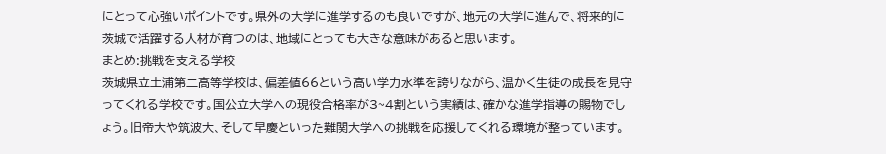にとって心強いポイントです。県外の大学に進学するのも良いですが、地元の大学に進んで、将来的に茨城で活躍する人材が育つのは、地域にとっても大きな意味があると思います。
まとめ:挑戦を支える学校
茨城県立土浦第二高等学校は、偏差値66という高い学力水準を誇りながら、温かく生徒の成長を見守ってくれる学校です。国公立大学への現役合格率が3~4割という実績は、確かな進学指導の賜物でしょう。旧帝大や筑波大、そして早慶といった難関大学への挑戦を応援してくれる環境が整っています。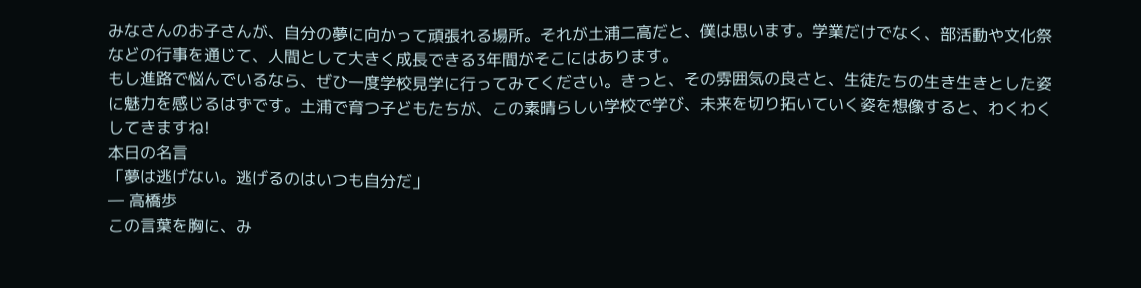みなさんのお子さんが、自分の夢に向かって頑張れる場所。それが土浦二高だと、僕は思います。学業だけでなく、部活動や文化祭などの行事を通じて、人間として大きく成長できる3年間がそこにはあります。
もし進路で悩んでいるなら、ぜひ一度学校見学に行ってみてください。きっと、その雰囲気の良さと、生徒たちの生き生きとした姿に魅力を感じるはずです。土浦で育つ子どもたちが、この素晴らしい学校で学び、未来を切り拓いていく姿を想像すると、わくわくしてきますね!
本日の名言
「夢は逃げない。逃げるのはいつも自分だ」
― 高橋歩
この言葉を胸に、み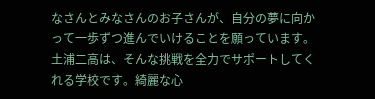なさんとみなさんのお子さんが、自分の夢に向かって一歩ずつ進んでいけることを願っています。土浦二高は、そんな挑戦を全力でサポートしてくれる学校です。綺麗な心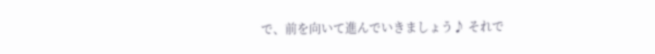で、前を向いて進んでいきましょう♪ それで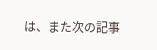は、また次の記事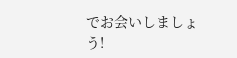でお会いしましょう!